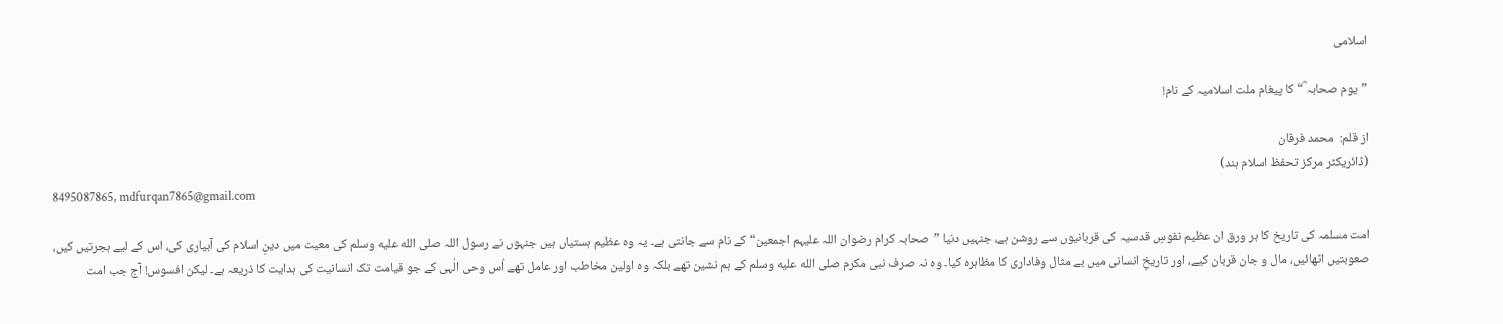اسلامی

”یوم صحابہ ؓ“کا پیغام ملت اسلامیہ کے نام!

از قلم:  محمد فرقان
(ڈائریکٹر مرکز تحفظ اسلام ہند)
8495087865, mdfurqan7865@gmail.com

امت مسلمہ کی تاریخ کا ہر ورق ان عظیم نفوسِ قدسیہ کی قربانیوں سے روشن ہے، جنہیں دنیا ”صحابہ کرام رضوان اللہ علیہم اجمعین“ کے نام سے جانتی ہے۔ یہ وہ عظیم ہستیاں ہیں جنہوں نے رسول اللہ صلى الله عليه وسلم کی معیت میں دینِ اسلام کی آبیاری کی، اس کے لیے ہجرتیں کیں، صعوبتیں اٹھائیں، مال و جان قربان کیے، اور تاریخِ انسانی میں بے مثال وفاداری کا مظاہرہ کیا۔ وہ نہ صرف نبی مکرم صلى الله عليه وسلم کے ہم نشین تھے بلکہ وہ اولین مخاطب اور عامل تھے اُس وحی الٰہی کے جو قیامت تک انسانیت کی ہدایت کا ذریعہ ہے۔ لیکن افسوس! آج جب امت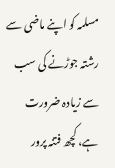مسلمہ کو اپنے ماضی سے رشتہ جوڑنے کی سب سے زیادہ ضرورت ہے، کچھ فتنہ پرور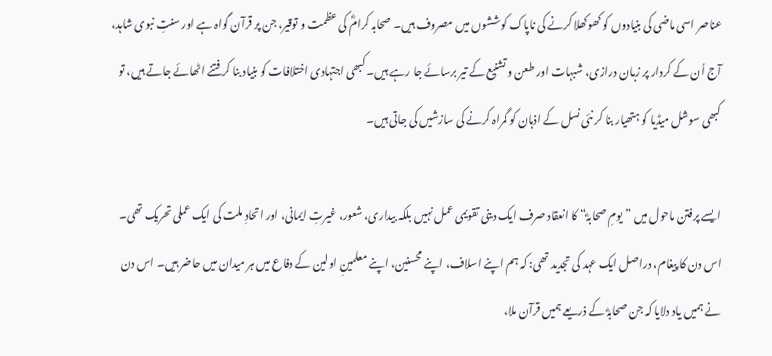عناصر اسی ماضی کی بنیادوں کو کھوکھلا کرنے کی ناپاک کوششوں میں مصروف ہیں۔ صحابہ کرامؓ کی عظمت و توقیر، جن پر قرآن گواہ ہے اور سنتِ نبوی شاہد، آج اُن کے کردار پر زبان درازی، شبہات اور طعن و تشنیع کے تیر برسائے جا رہے ہیں۔ کبھی اجتہادی اختلافات کو بنیاد بنا کر فتنے اٹھائے جاتے ہیں، تو کبھی سوشل میڈیا کو ہتھیار بنا کر نئی نسل کے اذہان کو گمراہ کرنے کی سازشیں کی جاتی ہیں۔

ایسے پرفتن ماحول میں ”یومِ صحابہؓ“ کا انعقاد صرف ایک دینی تقویمی عمل نہیں بلکہ بیداری، شعور، غیرتِ ایمانی، اور اتحادِ ملت کی ایک عملی تحریک تھی۔ اس دن کا پیغام، دراصل ایک عہد کی تجدید تھی: کہ ہم اپنے اسلاف، اپنے محسنین، اپنے معلمینِ اولین کے دفاع میں ہر میدان میں حاضر ہیں۔ اس دن نے ہمیں یاد دلایا کہ جن صحابہؓ کے ذریعے ہمیں قرآن ملا،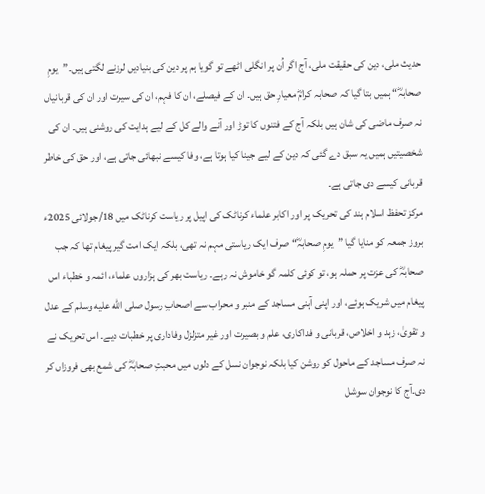حدیث ملی، دین کی حقیقت ملی، آج اگر اُن پر انگلی اٹھے تو گویا ہم پر دین کی بنیادیں لرزنے لگتی ہیں۔”یومِ صحابہؓ“ ہمیں بتا گیا کہ صحابہ کرامؓ معیارِ حق ہیں۔ ان کے فیصلے، ان کا فہم، ان کی سیرت اور ان کی قربانیاں نہ صرف ماضی کی شان ہیں بلکہ آج کے فتنوں کا توڑ اور آنے والے کل کے لیے ہدایت کی روشنی ہیں۔ ان کی شخصیتیں ہمیں یہ سبق دے گئی کہ دین کے لیے جینا کیا ہوتا ہے، وفا کیسے نبھائی جاتی ہے، اور حق کی خاطر قربانی کیسے دی جاتی ہے۔
مرکز تحفظ اسلام ہند کی تحریک پر اور اکابر علماء کرناٹک کی اپیل پر ریاست کرناٹک میں 18/جولائی 2025ء بروز جمعہ کو منایا گیا ”یومِ صحابہؓ“ صرف ایک ریاستی مہم نہ تھی، بلکہ ایک امت گیر پیغام تھا کہ جب صحابہؓ کی عزت پر حملہ ہو، تو کوئی کلمہ گو خاموش نہ رہے۔ ریاست بھر کی ہزاروں علماء، ائمہ و خطباء اس پیغام میں شریک ہوئے، اور اپنی آہنی مساجد کے منبر و محراب سے اصحابِ رسول صلى الله عليه وسلم کے عدل و تقویٰ، زہد و اخلاص، قربانی و فداکاری، علم و بصیرت اور غیر متزلزل وفاداری پر خطبات دیے۔ اس تحریک نے نہ صرف مساجد کے ماحول کو روشن کیا بلکہ نوجوان نسل کے دلوں میں محبتِ صحابہؓ کی شمع بھی فروزاں کر دی۔آج کا نوجوان سوشل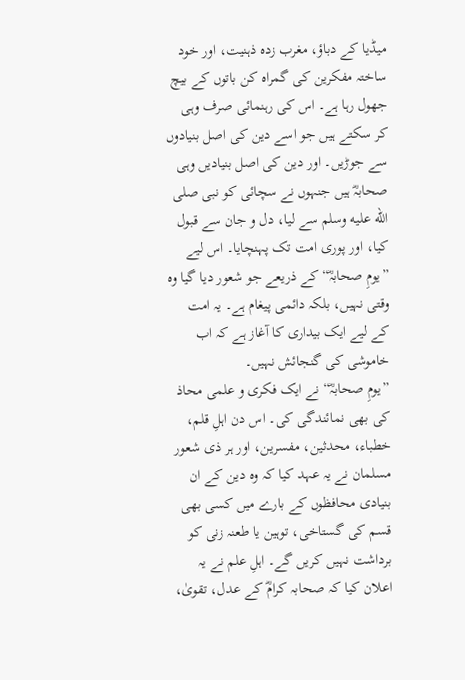میڈیا کے دباؤ، مغرب زدہ ذہنیت، اور خود ساختہ مفکرین کی گمراہ کن باتوں کے بیچ جھول رہا ہے۔ اس کی رہنمائی صرف وہی کر سکتے ہیں جو اسے دین کی اصل بنیادوں سے جوڑیں۔ اور دین کی اصل بنیادیں وہی صحابہؓ ہیں جنہوں نے سچائی کو نبی صلى الله عليه وسلم سے لیا، دل و جان سے قبول کیا، اور پوری امت تک پہنچایا۔ اس لیے ”یومِ صحابہؓ“ کے ذریعے جو شعور دیا گیا وہ وقتی نہیں، بلکہ دائمی پیغام ہے۔ یہ امت کے لیے ایک بیداری کا آغاز ہے کہ اب خاموشی کی گنجائش نہیں۔
”یومِ صحابہؓ“ نے ایک فکری و علمی محاذ کی بھی نمائندگی کی۔ اس دن اہلِ قلم، خطباء، محدثین، مفسرین، اور ہر ذی شعور مسلمان نے یہ عہد کیا کہ وہ دین کے ان بنیادی محافظوں کے بارے میں کسی بھی قسم کی گستاخی، توہین یا طعنہ زنی کو برداشت نہیں کریں گے۔ اہلِ علم نے یہ اعلان کیا کہ صحابہ کرامؓ کے عدل، تقویٰ،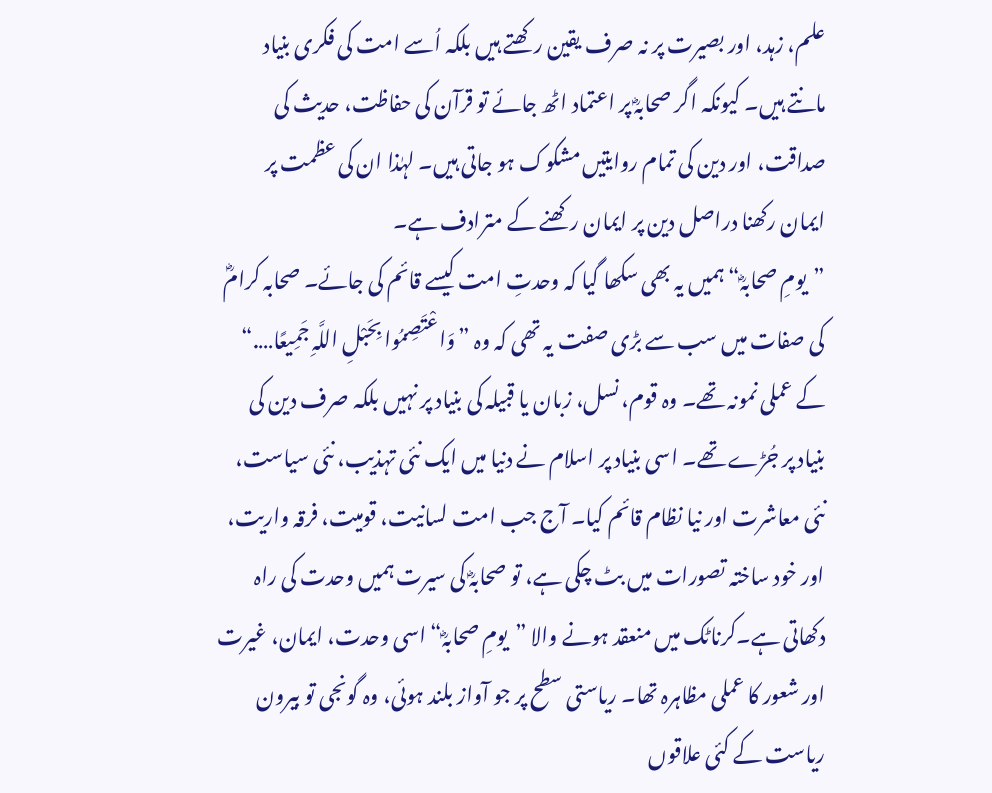علم، زہد، اور بصیرت پر نہ صرف یقین رکھتے ہیں بلکہ اُسے امت کی فکری بنیاد مانتے ہیں۔ کیونکہ اگر صحابہؓ پر اعتماد اٹھ جائے تو قرآن کی حفاظت، حدیث کی صداقت، اور دین کی تمام روایتیں مشکوک ہو جاتی ہیں۔ لہٰذا ان کی عظمت پر ایمان رکھنا دراصل دین پر ایمان رکھنے کے مترادف ہے۔
”یومِ صحابہؓ“ ہمیں یہ بھی سکھا گیا کہ وحدتِ امت کیسے قائم کی جائے۔ صحابہ کرامؓ کی صفات میں سب سے بڑی صفت یہ تھی کہ وہ ”وَاعْتَصِمُوا بِحَبْلِ اللَّہِ جَمِیعًا….“ کے عملی نمونہ تھے۔ وہ قوم، نسل، زبان یا قبیلہ کی بنیاد پر نہیں بلکہ صرف دین کی بنیاد پر جُڑے تھے۔ اسی بنیاد پر اسلام نے دنیا میں ایک نئی تہذیب، نئی سیاست، نئی معاشرت اور نیا نظام قائم کیا۔ آج جب امت لسانیت، قومیت، فرقہ واریت، اور خود ساختہ تصورات میں بٹ چکی ہے، تو صحابہؓ کی سیرت ہمیں وحدت کی راہ دکھاتی ہے۔کرناٹک میں منعقد ہونے والا ”یومِ صحابہؓ“ اسی وحدت، ایمان، غیرت اور شعور کا عملی مظاہرہ تھا۔ ریاستی سطح پر جو آواز بلند ہوئی، وہ گونجی تو بیرون ریاست کے کئی علاقوں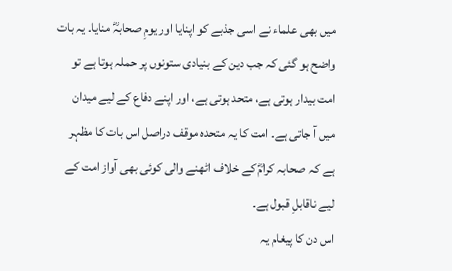میں بھی علماء نے اسی جذبے کو اپنایا اور یومِ صحابہؓ منایا۔ یہ بات واضح ہو گئی کہ جب دین کے بنیادی ستونوں پر حملہ ہوتا ہے تو امت بیدار ہوتی ہے، متحد ہوتی ہے، اور اپنے دفاع کے لیے میدان میں آ جاتی ہے۔ امت کا یہ متحدہ موقف دراصل اس بات کا مظہر ہے کہ صحابہ کرامؓ کے خلاف اٹھنے والی کوئی بھی آواز امت کے لیے ناقابلِ قبول ہے۔
اس دن کا پیغام یہ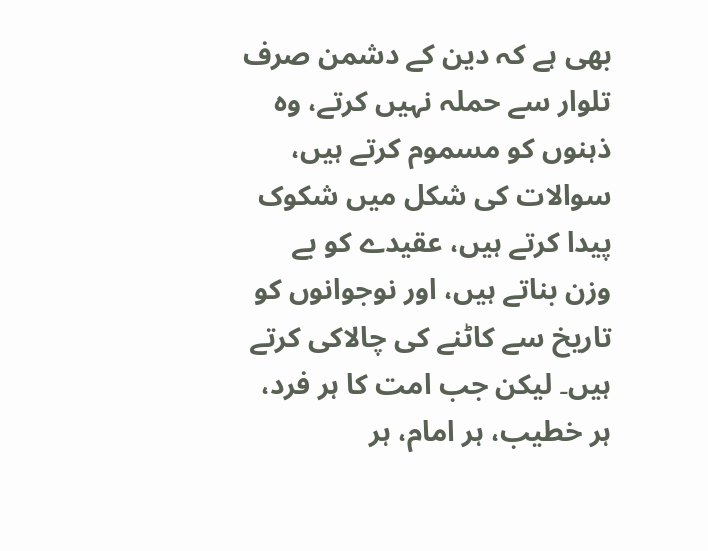بھی ہے کہ دین کے دشمن صرف تلوار سے حملہ نہیں کرتے، وہ ذہنوں کو مسموم کرتے ہیں، سوالات کی شکل میں شکوک پیدا کرتے ہیں، عقیدے کو بے وزن بناتے ہیں، اور نوجوانوں کو تاریخ سے کاٹنے کی چالاکی کرتے ہیں۔ لیکن جب امت کا ہر فرد، ہر خطیب، ہر امام، ہر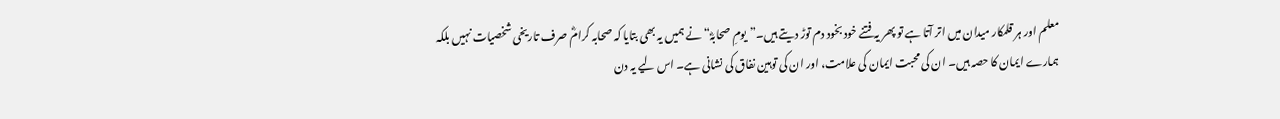معلم اور ہر قلمکار میدان میں اتر آتا ہے تو پھر یہ فتنے خود بخود دم توڑ دیتے ہیں۔”یومِ صحابہؓ“ نے ہمیں یہ بھی بتایا کہ صحابہ کرامؓ صرف تاریخی شخصیات نہیں بلکہ ہمارے ایمان کا حصہ ہیں۔ ان کی محبت ایمان کی علامت، اور ان کی توہین نفاق کی نشانی ہے۔ اس لیے یہ دن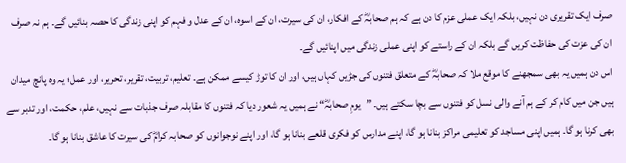صرف ایک تقریری دن نہیں، بلکہ ایک عملی عزم کا دن ہے کہ ہم صحابہؓ کے افکار، ان کی سیرت، ان کے اسوہ، ان کے عدل و فہم کو اپنی زندگی کا حصہ بنائیں گے۔ ہم نہ صرف ان کی عزت کی حفاظت کریں گے بلکہ ان کے راستے کو اپنی عملی زندگی میں اپنائیں گے۔
اس دن ہمیں یہ بھی سمجھنے کا موقع ملا کہ صحابہؓ کے متعلق فتنوں کی جڑیں کہاں ہیں، اور ان کا توڑ کیسے ممکن ہے۔ تعلیم، تربیت، تقریر، تحریر، اور عمل؛ یہ وہ پانچ میدان ہیں جن میں کام کر کے ہم آنے والی نسل کو فتنوں سے بچا سکتے ہیں۔ ”یومِ صحابہؓ“ نے ہمیں یہ شعور دیا کہ فتنوں کا مقابلہ صرف جذبات سے نہیں، علم، حکمت، اور تدبر سے بھی کرنا ہو گا۔ ہمیں اپنی مساجد کو تعلیمی مراکز بنانا ہو گا، اپنے مدارس کو فکری قلعے بنانا ہو گا، اور اپنے نوجوانوں کو صحابہ کرامؓ کی سیرت کا عاشق بنانا ہو گا۔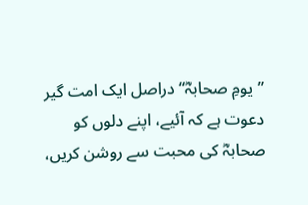”یومِ صحابہؓ“ دراصل ایک امت گیر دعوت ہے کہ آئیے، اپنے دلوں کو صحابہؓ کی محبت سے روشن کریں،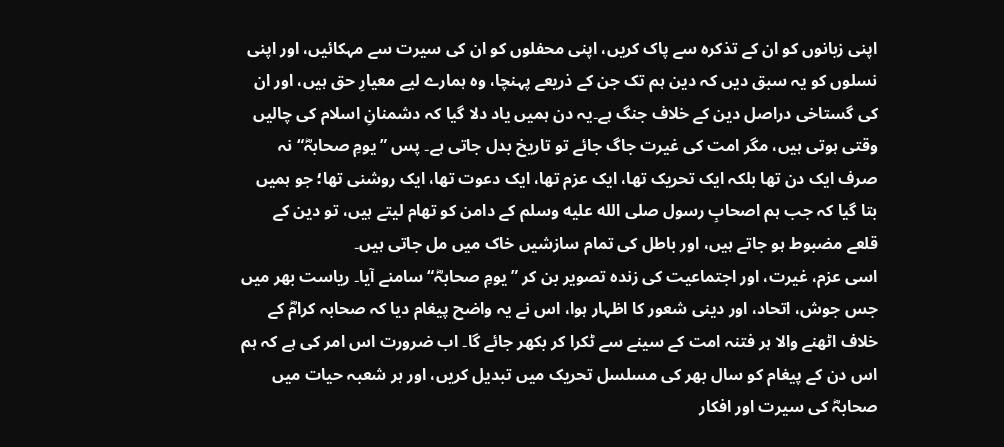اپنی زبانوں کو ان کے تذکرہ سے پاک کریں، اپنی محفلوں کو ان کی سیرت سے مہکائیں، اور اپنی نسلوں کو یہ سبق دیں کہ دین ہم تک جن کے ذریعے پہنچا، وہ ہمارے لیے معیارِ حق ہیں، اور ان کی گستاخی دراصل دین کے خلاف جنگ ہے۔یہ دن ہمیں یاد دلا گیا کہ دشمنانِ اسلام کی چالیں وقتی ہوتی ہیں، مگر امت کی غیرت جاگ جائے تو تاریخ بدل جاتی ہے۔ پس ”یومِ صحابہؓ“ نہ صرف ایک دن تھا بلکہ ایک تحریک تھا، ایک عزم تھا، ایک دعوت تھا، ایک روشنی تھا؛ جو ہمیں بتا گیا کہ جب ہم اصحابِ رسول صلى الله عليه وسلم کے دامن کو تھام لیتے ہیں، تو دین کے قلعے مضبوط ہو جاتے ہیں، اور باطل کی تمام سازشیں خاک میں مل جاتی ہیں۔
اسی عزم، غیرت، اور اجتماعیت کی زندہ تصویر بن کر ”یومِ صحابہؓ“ سامنے آیا۔ ریاست بھر میں جس جوش، اتحاد، اور دینی شعور کا اظہار ہوا، اس نے یہ واضح پیغام دیا کہ صحابہ کرامؓ کے خلاف اٹھنے والا ہر فتنہ امت کے سینے سے ٹکرا کر بکھر جائے گا۔ اب ضرورت اس امر کی ہے کہ ہم اس دن کے پیغام کو سال بھر کی مسلسل تحریک میں تبدیل کریں، اور ہر شعبہ حیات میں صحابہؓ کی سیرت اور افکار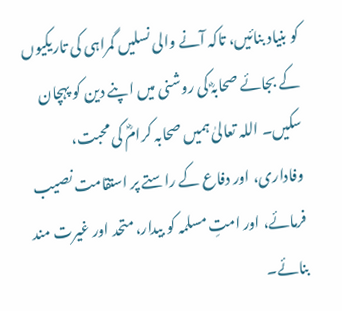کو بنیاد بنائیں، تاکہ آنے والی نسلیں گمراہی کی تاریکیوں کے بجائے صحابہؓ کی روشنی میں اپنے دین کو پہچان سکیں۔ اللہ تعالیٰ ہمیں صحابہ کرامؓ کی محبت، وفاداری، اور دفاع کے راستے پر استقامت نصیب فرمائے، اور امتِ مسلمہ کو بیدار، متحد اور غیرت مند بنائے۔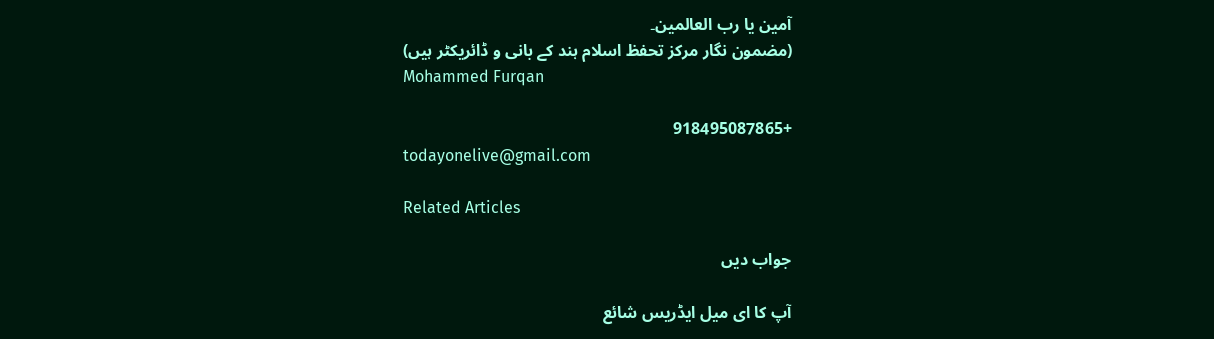آمین یا رب العالمین۔
(مضمون نگار مرکز تحفظ اسلام ہند کے بانی و ڈائریکٹر ہیں)
Mohammed Furqan

+918495087865
todayonelive@gmail.com

Related Articles

جواب دیں

آپ کا ای میل ایڈریس شائع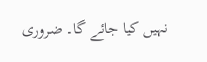نہیں کیا جائے گا۔ ضروری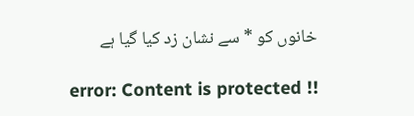خانوں کو * سے نشان زد کیا گیا ہے

error: Content is protected !!